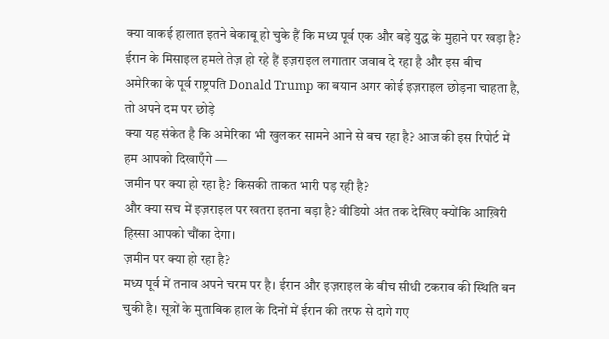क्या वाकई हालात इतने बेकाबू हो चुके हैं कि मध्य पूर्व एक और बड़े युद्ध के मुहाने पर खड़ा है? ईरान के मिसाइल हमले तेज़ हो रहे हैं इज़राइल लगातार जवाब दे रहा है और इस बीच अमेरिका के पूर्व राष्ट्रपति Donald Trump का बयान अगर कोई इज़राइल छोड़ना चाहता है, तो अपने दम पर छोड़े
क्या यह संकेत है कि अमेरिका भी खुलकर सामने आने से बच रहा है? आज की इस रिपोर्ट में हम आपको दिखाएँगे —
जमीन पर क्या हो रहा है? किसकी ताकत भारी पड़ रही है?
और क्या सच में इज़राइल पर खतरा इतना बड़ा है? वीडियो अंत तक देखिए क्योंकि आख़िरी हिस्सा आपको चौंका देगा।
ज़मीन पर क्या हो रहा है?
मध्य पूर्व में तनाव अपने चरम पर है। ईरान और इज़राइल के बीच सीधी टकराव की स्थिति बन चुकी है। सूत्रों के मुताबिक हाल के दिनों में ईरान की तरफ से दागे गए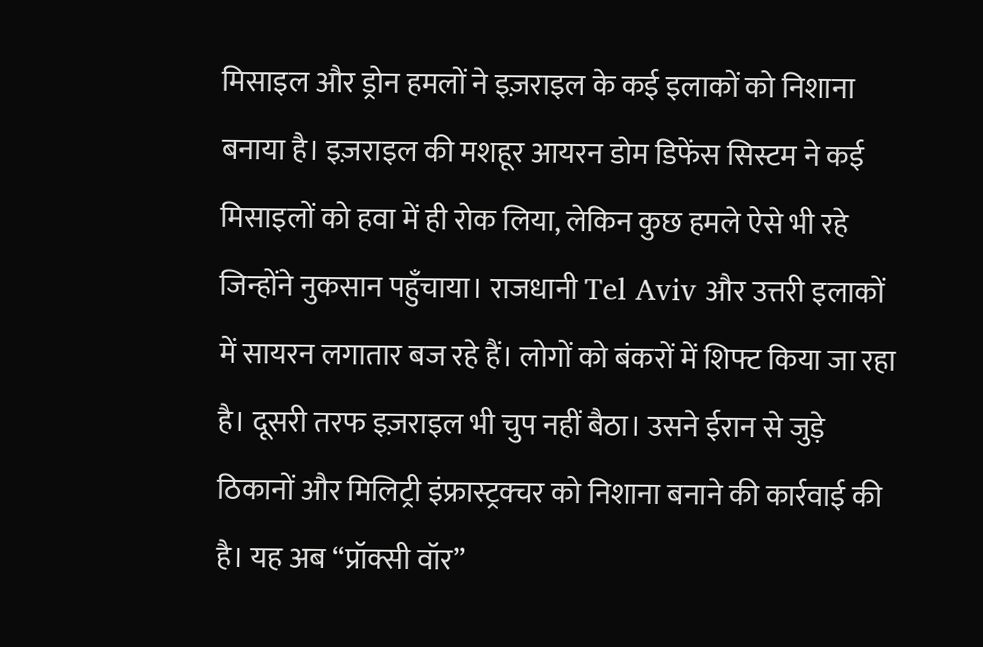मिसाइल और ड्रोन हमलों ने इज़राइल के कई इलाकों को निशाना बनाया है। इज़राइल की मशहूर आयरन डोम डिफेंस सिस्टम ने कई मिसाइलों को हवा में ही रोक लिया, लेकिन कुछ हमले ऐसे भी रहे जिन्होंने नुकसान पहुँचाया। राजधानी Tel Aviv और उत्तरी इलाकों में सायरन लगातार बज रहे हैं। लोगों को बंकरों में शिफ्ट किया जा रहा है। दूसरी तरफ इज़राइल भी चुप नहीं बैठा। उसने ईरान से जुड़े ठिकानों और मिलिट्री इंफ्रास्ट्रक्चर को निशाना बनाने की कार्रवाई की है। यह अब “प्रॉक्सी वॉर”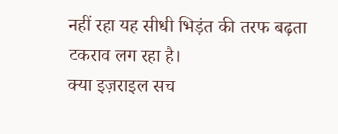नहीं रहा यह सीधी भिड़ंत की तरफ बढ़ता टकराव लग रहा है।
क्या इज़राइल सच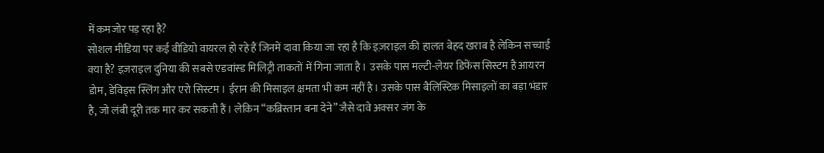में कमजोर पड़ रहा है?
सोशल मीडिया पर कई वीडियो वायरल हो रहे हैं जिनमें दावा किया जा रहा है कि इज़राइल की हालत बेहद खराब है लेकिन सच्चाई क्या है? इज़राइल दुनिया की सबसे एडवांस्ड मिलिट्री ताकतों में गिना जाता है। उसके पास मल्टी-लेयर डिफेंस सिस्टम है आयरन डोम, डेविड्स स्लिंग और एरो सिस्टम। ईरान की मिसाइल क्षमता भी कम नहीं है। उसके पास बैलिस्टिक मिसाइलों का बड़ा भंडार है, जो लंबी दूरी तक मार कर सकती हैं। लेकिन “कब्रिस्तान बना देने” जैसे दावे अक्सर जंग के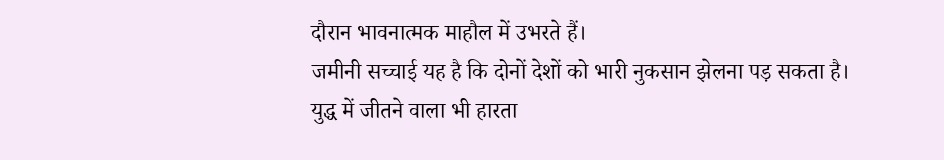दौरान भावनात्मक माहौल में उभरते हैं।
जमीनी सच्चाई यह है कि दोनों देशों को भारी नुकसान झेलना पड़ सकता है। युद्ध में जीतने वाला भी हारता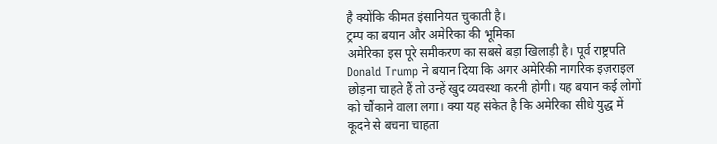है क्योंकि कीमत इंसानियत चुकाती है।
ट्रम्प का बयान और अमेरिका की भूमिका
अमेरिका इस पूरे समीकरण का सबसे बड़ा खिलाड़ी है। पूर्व राष्ट्रपति Donald Trump ने बयान दिया कि अगर अमेरिकी नागरिक इज़राइल छोड़ना चाहते हैं तो उन्हें खुद व्यवस्था करनी होगी। यह बयान कई लोगों को चौंकाने वाला लगा। क्या यह संकेत है कि अमेरिका सीधे युद्ध में कूदने से बचना चाहता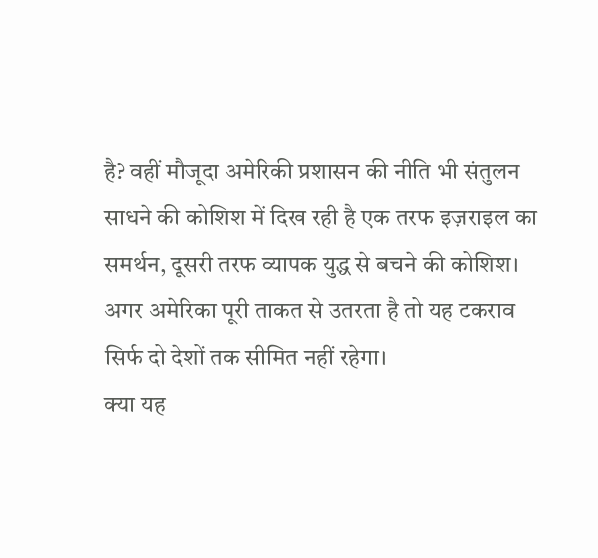है? वहीं मौजूदा अमेरिकी प्रशासन की नीति भी संतुलन साधने की कोशिश में दिख रही है एक तरफ इज़राइल का समर्थन, दूसरी तरफ व्यापक युद्ध से बचने की कोशिश। अगर अमेरिका पूरी ताकत से उतरता है तो यह टकराव सिर्फ दो देशों तक सीमित नहीं रहेगा।
क्या यह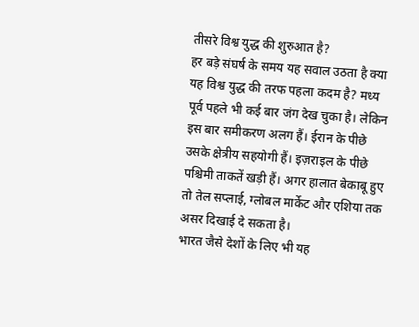तीसरे विश्व युद्ध की शुरुआत है?
हर बड़े संघर्ष के समय यह सवाल उठता है क्या यह विश्व युद्ध की तरफ पहला कदम है? मध्य पूर्व पहले भी कई बार जंग देख चुका है। लेकिन इस बार समीकरण अलग हैं। ईरान के पीछे उसके क्षेत्रीय सहयोगी हैं। इज़राइल के पीछे पश्चिमी ताकतें खड़ी हैं। अगर हालात बेकाबू हुए तो तेल सप्लाई, ग्लोबल मार्केट और एशिया तक असर दिखाई दे सकता है।
भारत जैसे देशों के लिए भी यह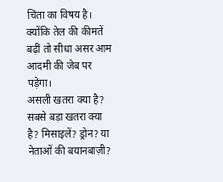चिंता का विषय है। क्योंकि तेल की कीमतें बढ़ीं तो सीधा असर आम आदमी की जेब पर पड़ेगा।
असली खतरा क्या है?
सबसे बड़ा खतरा क्या है? मिसाइलें? ड्रोन? या नेताओं की बयानबाज़ी?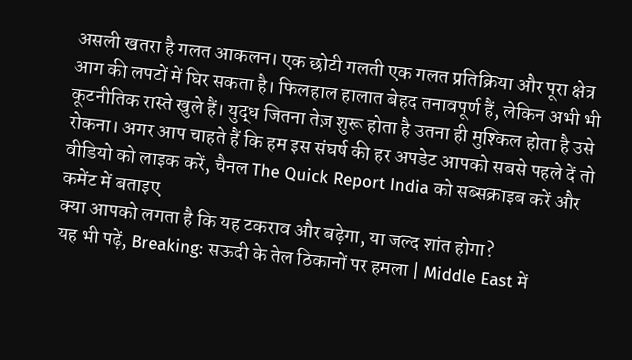असली खतरा है गलत आकलन। एक छोटी गलती एक गलत प्रतिक्रिया और पूरा क्षेत्र आग की लपटों में घिर सकता है। फिलहाल हालात बेहद तनावपूर्ण हैं, लेकिन अभी भी कूटनीतिक रास्ते खुले हैं। युद्ध जितना तेज़ शुरू होता है उतना ही मुश्किल होता है उसे रोकना। अगर आप चाहते हैं कि हम इस संघर्ष की हर अपडेट आपको सबसे पहले दें तो वीडियो को लाइक करें, चैनल The Quick Report India को सब्सक्राइब करें और कमेंट में बताइए
क्या आपको लगता है कि यह टकराव और बढ़ेगा, या जल्द शांत होगा?
यह भी पढ़ें, Breaking: सऊदी के तेल ठिकानों पर हमला | Middle East में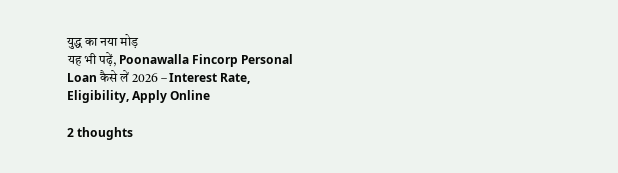युद्ध का नया मोड़
यह भी पढ़ें, Poonawalla Fincorp Personal Loan कैसे लें 2026 – Interest Rate, Eligibility, Apply Online

2 thoughts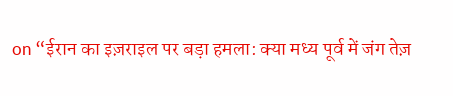on “ईरान का इज़राइल पर बड़ा हमला: क्या मध्य पूर्व में जंग तेज़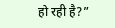हो रही है?”